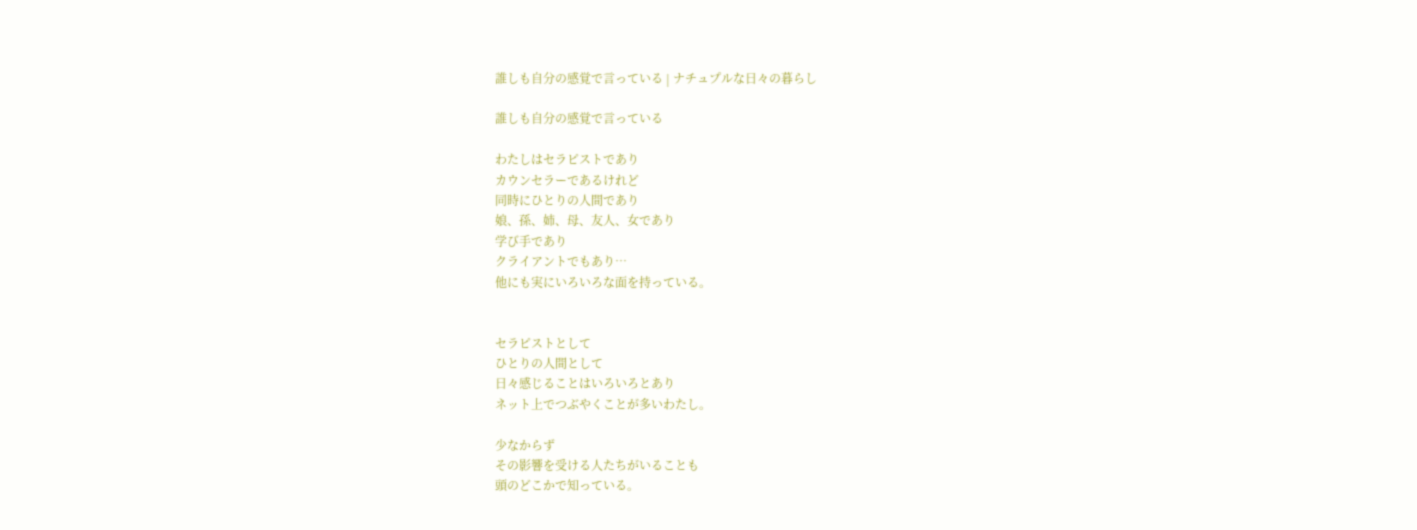誰しも自分の感覚で言っている | ナチュプルな日々の暮らし

誰しも自分の感覚で言っている

わたしはセラピストであり
カウンセラーであるけれど
同時にひとりの人間であり
娘、孫、姉、母、友人、女であり
学び手であり
クライアントでもあり…
他にも実にいろいろな面を持っている。


セラピストとして
ひとりの人間として
日々感じることはいろいろとあり
ネット上でつぶやくことが多いわたし。

少なからず
その影響を受ける人たちがいることも
頭のどこかで知っている。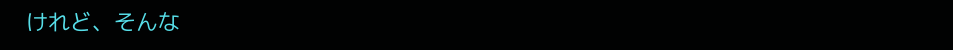けれど、そんな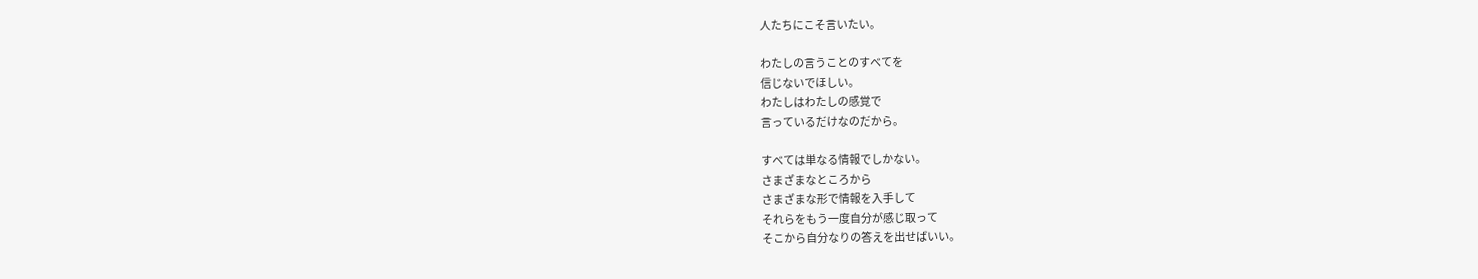人たちにこそ言いたい。

わたしの言うことのすべてを
信じないでほしい。
わたしはわたしの感覚で
言っているだけなのだから。

すべては単なる情報でしかない。
さまざまなところから
さまざまな形で情報を入手して
それらをもう一度自分が感じ取って
そこから自分なりの答えを出せばいい。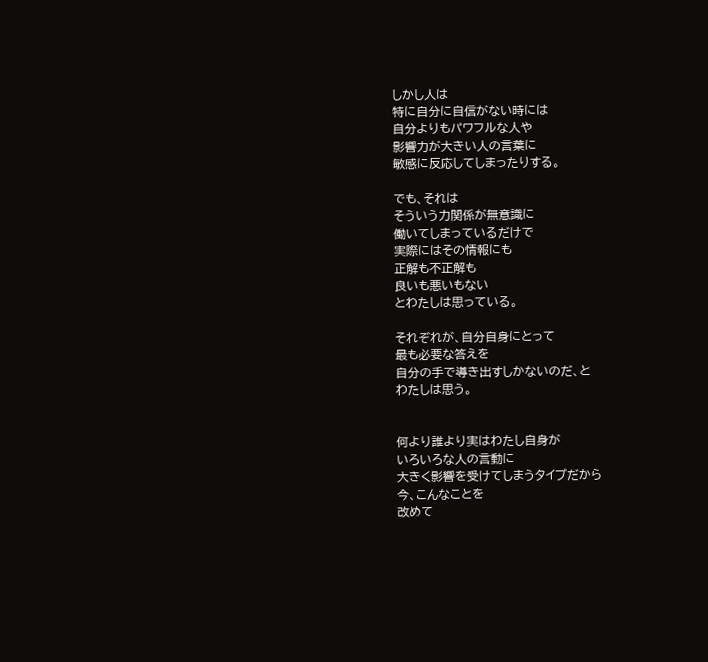しかし人は
特に自分に自信がない時には
自分よりもパワフルな人や
影響力が大きい人の言葉に
敏感に反応してしまったりする。

でも、それは
そういう力関係が無意識に
働いてしまっているだけで
実際にはその情報にも
正解も不正解も
良いも悪いもない
とわたしは思っている。

それぞれが、自分自身にとって
最も必要な答えを
自分の手で導き出すしかないのだ、と
わたしは思う。


何より誰より実はわたし自身が
いろいろな人の言動に
大きく影響を受けてしまうタイプだから
今、こんなことを
改めて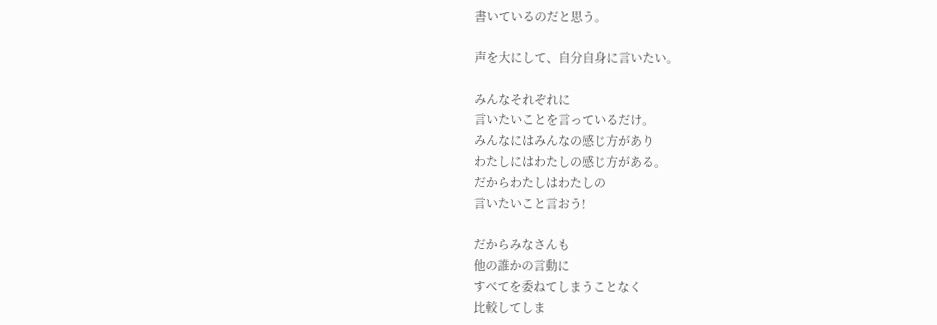書いているのだと思う。

声を大にして、自分自身に言いたい。

みんなそれぞれに
言いたいことを言っているだけ。
みんなにはみんなの感じ方があり
わたしにはわたしの感じ方がある。
だからわたしはわたしの
言いたいこと言おう!

だからみなさんも
他の誰かの言動に
すべてを委ねてしまうことなく
比較してしま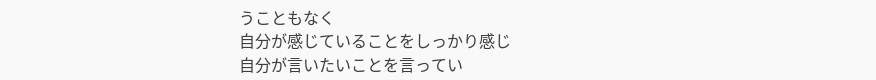うこともなく
自分が感じていることをしっかり感じ
自分が言いたいことを言ってい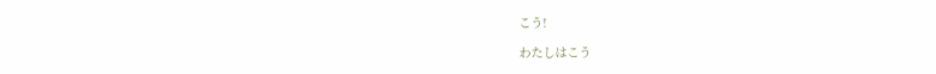こう!

わたしはこう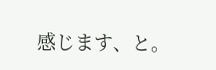感じます、と。